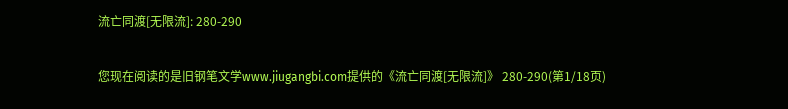流亡同渡[无限流]: 280-290

您现在阅读的是旧钢笔文学www.jiugangbi.com提供的《流亡同渡[无限流]》 280-290(第1/18页)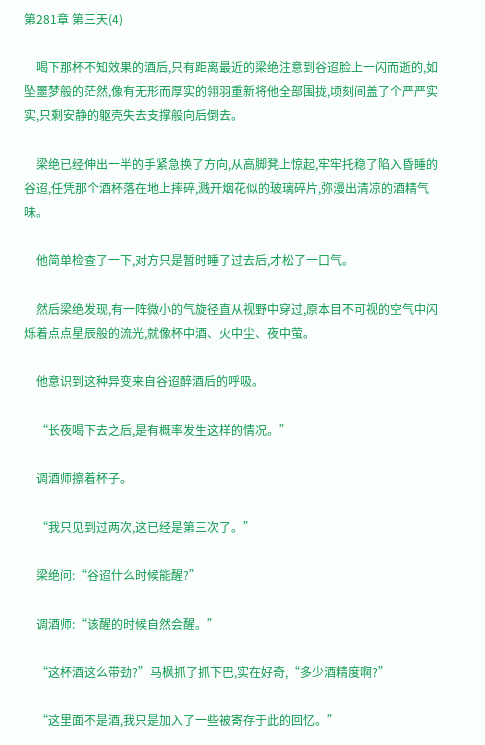第281章 第三天(4)

    喝下那杯不知效果的酒后,只有距离最近的梁绝注意到谷迢脸上一闪而逝的,如坠噩梦般的茫然,像有无形而厚实的翎羽重新将他全部围拢,顷刻间盖了个严严实实,只剩安静的躯壳失去支撑般向后倒去。

    梁绝已经伸出一半的手紧急换了方向,从高脚凳上惊起,牢牢托稳了陷入昏睡的谷迢,任凭那个酒杯落在地上摔碎,溅开烟花似的玻璃碎片,弥漫出清凉的酒精气味。

    他简单检查了一下,对方只是暂时睡了过去后,才松了一口气。

    然后梁绝发现,有一阵微小的气旋径直从视野中穿过,原本目不可视的空气中闪烁着点点星辰般的流光,就像杯中酒、火中尘、夜中萤。

    他意识到这种异变来自谷迢醉酒后的呼吸。

    “长夜喝下去之后,是有概率发生这样的情况。”

    调酒师擦着杯子。

    “我只见到过两次,这已经是第三次了。”

    梁绝问:“谷迢什么时候能醒?”

    调酒师:“该醒的时候自然会醒。”

    “这杯酒这么带劲?”马枫抓了抓下巴,实在好奇,“多少酒精度啊?”

    “这里面不是酒,我只是加入了一些被寄存于此的回忆。”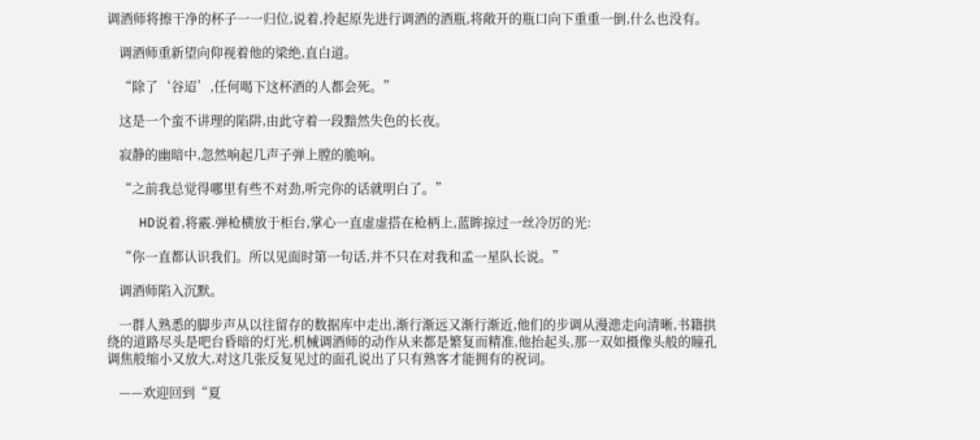调酒师将擦干净的杯子一一归位,说着,拎起原先进行调酒的酒瓶,将敞开的瓶口向下重重一倒,什么也没有。

    调酒师重新望向仰视着他的梁绝,直白道。

    “除了‘谷迢’,任何喝下这杯酒的人都会死。”

    这是一个蛮不讲理的陷阱,由此守着一段黯然失色的长夜。

    寂静的幽暗中,忽然响起几声子弹上膛的脆响。

    “之前我总觉得哪里有些不对劲,听完你的话就明白了。”

    HD说着,将霰.弹枪横放于柜台,掌心一直虚虚搭在枪柄上,蓝眸掠过一丝冷厉的光:

    “你一直都认识我们。所以见面时第一句话,并不只在对我和孟一星队长说。”

    调酒师陷入沉默。

    一群人熟悉的脚步声从以往留存的数据库中走出,渐行渐远又渐行渐近,他们的步调从漫漶走向清晰,书籍拱绕的道路尽头是吧台昏暗的灯光,机械调酒师的动作从来都是繁复而精准,他抬起头,那一双如摄像头般的瞳孔调焦般缩小又放大,对这几张反复见过的面孔说出了只有熟客才能拥有的祝词。

    ——欢迎回到“夏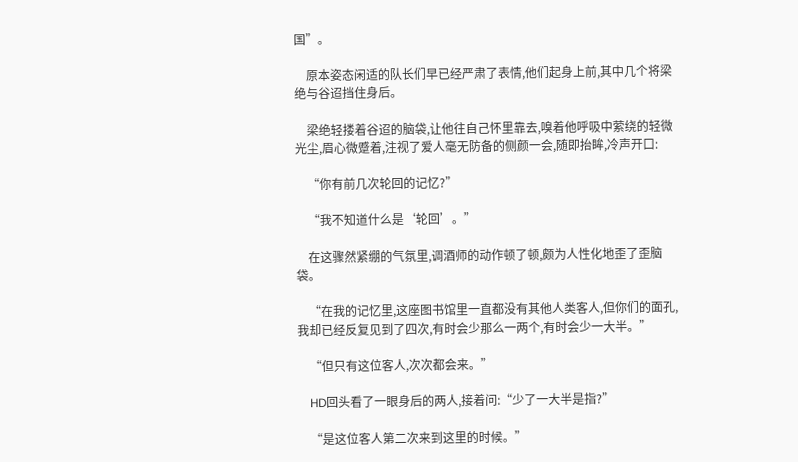国”。

    原本姿态闲适的队长们早已经严肃了表情,他们起身上前,其中几个将梁绝与谷迢挡住身后。

    梁绝轻搂着谷迢的脑袋,让他往自己怀里靠去,嗅着他呼吸中萦绕的轻微光尘,眉心微蹙着,注视了爱人毫无防备的侧颜一会,随即抬眸,冷声开口:

    “你有前几次轮回的记忆?”

    “我不知道什么是‘轮回’。”

    在这骤然紧绷的气氛里,调酒师的动作顿了顿,颇为人性化地歪了歪脑袋。

    “在我的记忆里,这座图书馆里一直都没有其他人类客人,但你们的面孔,我却已经反复见到了四次,有时会少那么一两个,有时会少一大半。”

    “但只有这位客人,次次都会来。”

    HD回头看了一眼身后的两人,接着问:“少了一大半是指?”

    “是这位客人第二次来到这里的时候。”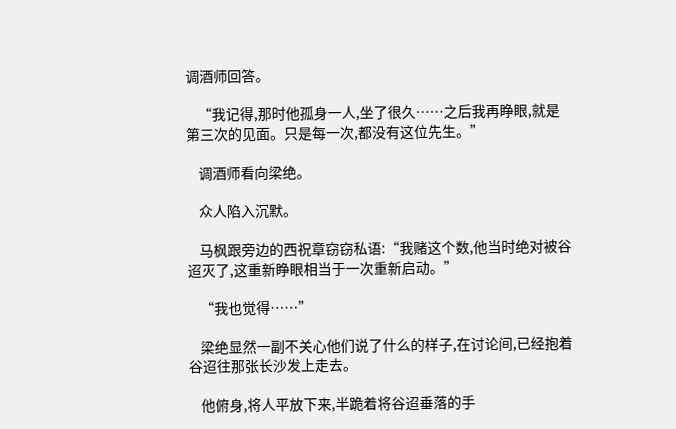调酒师回答。

    “我记得,那时他孤身一人,坐了很久……之后我再睁眼,就是第三次的见面。只是每一次,都没有这位先生。”

    调酒师看向梁绝。

    众人陷入沉默。

    马枫跟旁边的西祝章窃窃私语:“我赌这个数,他当时绝对被谷迢灭了,这重新睁眼相当于一次重新启动。”

    “我也觉得……”

    梁绝显然一副不关心他们说了什么的样子,在讨论间,已经抱着谷迢往那张长沙发上走去。

    他俯身,将人平放下来,半跪着将谷迢垂落的手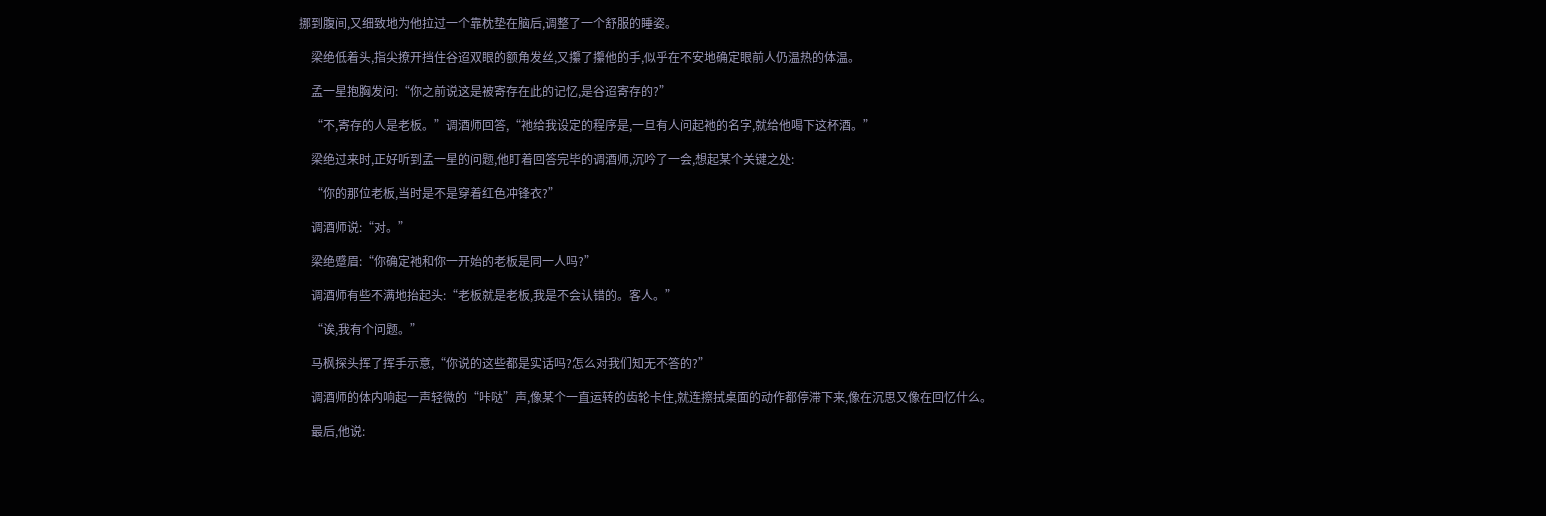挪到腹间,又细致地为他拉过一个靠枕垫在脑后,调整了一个舒服的睡姿。

    梁绝低着头,指尖撩开挡住谷迢双眼的额角发丝,又攥了攥他的手,似乎在不安地确定眼前人仍温热的体温。

    孟一星抱胸发问:“你之前说这是被寄存在此的记忆,是谷迢寄存的?”

    “不,寄存的人是老板。”调酒师回答,“祂给我设定的程序是,一旦有人问起祂的名字,就给他喝下这杯酒。”

    梁绝过来时,正好听到孟一星的问题,他盯着回答完毕的调酒师,沉吟了一会,想起某个关键之处:

    “你的那位老板,当时是不是穿着红色冲锋衣?”

    调酒师说:“对。”

    梁绝蹙眉:“你确定祂和你一开始的老板是同一人吗?”

    调酒师有些不满地抬起头:“老板就是老板,我是不会认错的。客人。”

    “诶,我有个问题。”

    马枫探头挥了挥手示意,“你说的这些都是实话吗?怎么对我们知无不答的?”

    调酒师的体内响起一声轻微的“咔哒”声,像某个一直运转的齿轮卡住,就连擦拭桌面的动作都停滞下来,像在沉思又像在回忆什么。

    最后,他说: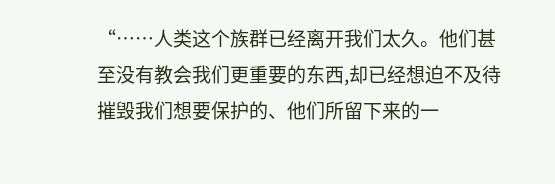“……人类这个族群已经离开我们太久。他们甚至没有教会我们更重要的东西,却已经想迫不及待摧毁我们想要保护的、他们所留下来的一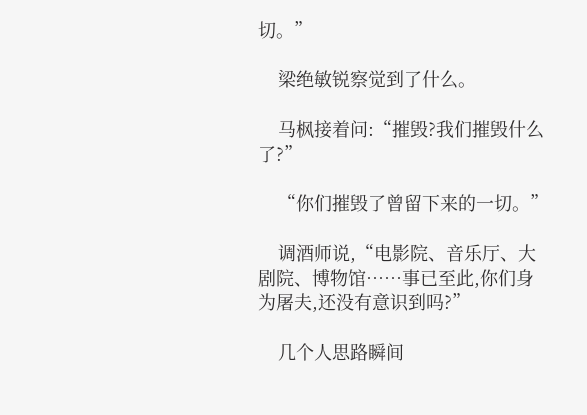切。”

    梁绝敏锐察觉到了什么。

    马枫接着问:“摧毁?我们摧毁什么了?”

    “你们摧毁了曾留下来的一切。”

    调酒师说,“电影院、音乐厅、大剧院、博物馆……事已至此,你们身为屠夫,还没有意识到吗?”

    几个人思路瞬间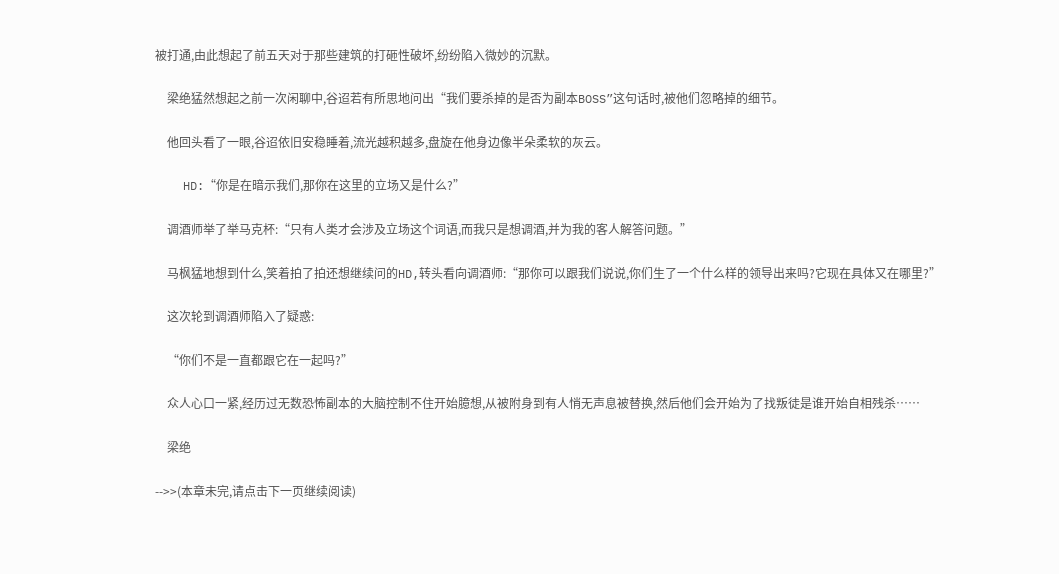被打通,由此想起了前五天对于那些建筑的打砸性破坏,纷纷陷入微妙的沉默。

    梁绝猛然想起之前一次闲聊中,谷迢若有所思地问出“我们要杀掉的是否为副本BOSS”这句话时,被他们忽略掉的细节。

    他回头看了一眼,谷迢依旧安稳睡着,流光越积越多,盘旋在他身边像半朵柔软的灰云。

    HD:“你是在暗示我们,那你在这里的立场又是什么?”

    调酒师举了举马克杯:“只有人类才会涉及立场这个词语,而我只是想调酒,并为我的客人解答问题。”

    马枫猛地想到什么,笑着拍了拍还想继续问的HD,转头看向调酒师:“那你可以跟我们说说,你们生了一个什么样的领导出来吗?它现在具体又在哪里?”

    这次轮到调酒师陷入了疑惑:

    “你们不是一直都跟它在一起吗?”

    众人心口一紧,经历过无数恐怖副本的大脑控制不住开始臆想,从被附身到有人悄无声息被替换,然后他们会开始为了找叛徒是谁开始自相残杀……

    梁绝

-->>(本章未完,请点击下一页继续阅读)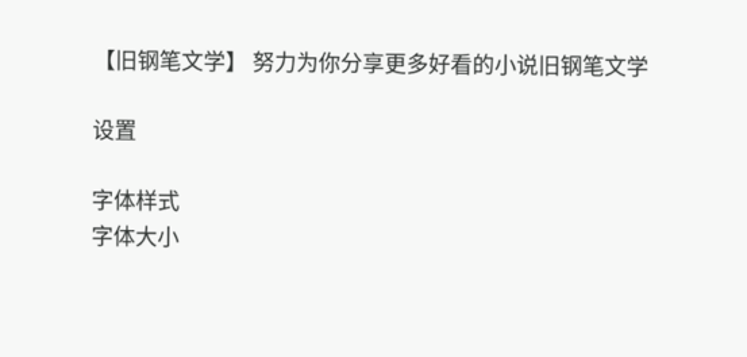【旧钢笔文学】 努力为你分享更多好看的小说旧钢笔文学

设置

字体样式
字体大小